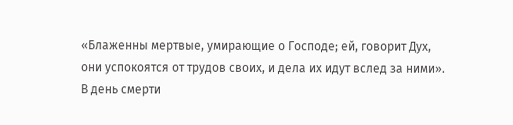«Блаженны мертвые, умирающие о Господе; ей, говорит Дух, они успокоятся от трудов своих, и дела их идут вслед за ними».
В день смерти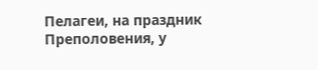Пелагеи, на праздник Преполовения, у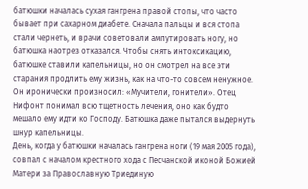батюшки началась сухая гангрена правой стопы, что часто бывает при сахарном диабете. Сначала пальцы и вся стопа стали чернеть, и врачи советовали ампутировать ногу, но батюшка наотрез отказался. Чтобы снять интоксикацию, батюшке ставили капельницы, но он смотрел на все эти старания продлить ему жизнь, как на что-то совсем ненужное. Он иронически произносил: «Мучители, гонители». Отец Нифонт понимал всю тщетность лечения, оно как будто мешало ему идти ко Господу. Батюшка даже пытался выдернуть шнур капельницы.
День, когда у батюшки началась гангрена ноги (19 мая 2005 года), совпал с началом крестного хода с Песчанской иконой Божией Матери за Православную Триединую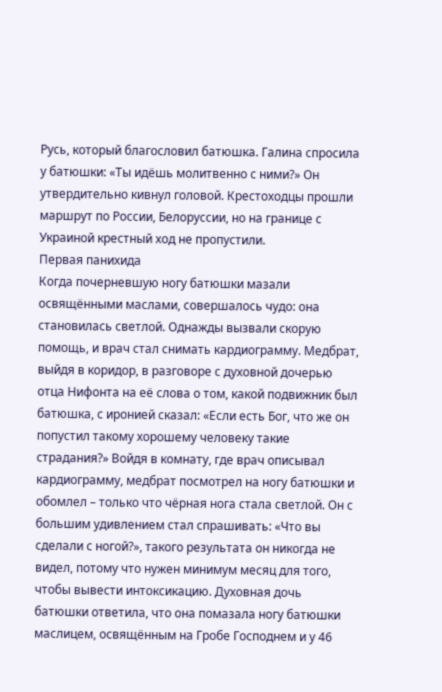Русь, который благословил батюшка. Галина спросила у батюшки: «Ты идёшь молитвенно с ними?» Он утвердительно кивнул головой. Крестоходцы прошли маршрут по России, Белоруссии, но на границе с Украиной крестный ход не пропустили.
Первая панихида
Когда почерневшую ногу батюшки мазали освящёнными маслами, совершалось чудо: она становилась светлой. Однажды вызвали скорую помощь, и врач стал снимать кардиограмму. Медбрат, выйдя в коридор, в разговоре с духовной дочерью отца Нифонта на её слова о том, какой подвижник был батюшка, с иронией сказал: «Если есть Бог, что же он попустил такому хорошему человеку такие страдания?» Войдя в комнату, где врач описывал кардиограмму, медбрат посмотрел на ногу батюшки и обомлел – только что чёрная нога стала светлой. Он с большим удивлением стал спрашивать: «Что вы сделали с ногой?», такого результата он никогда не видел, потому что нужен минимум месяц для того, чтобы вывести интоксикацию. Духовная дочь батюшки ответила, что она помазала ногу батюшки маслицем, освящённым на Гробе Господнем и у 46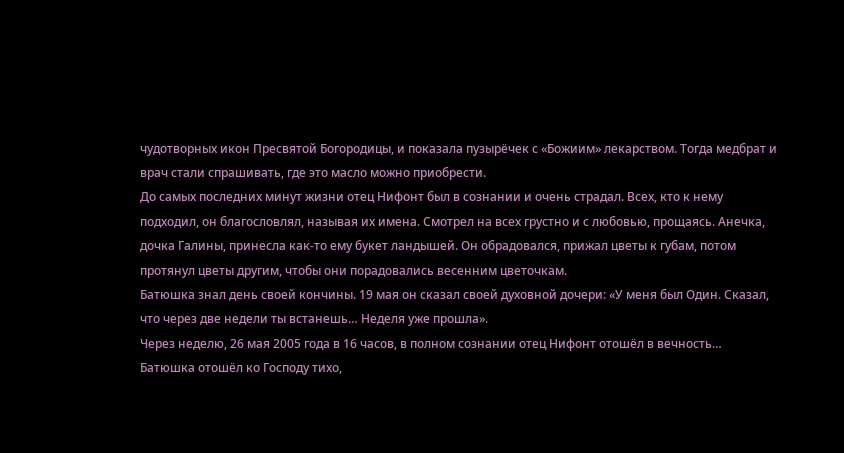чудотворных икон Пресвятой Богородицы, и показала пузырёчек с «Божиим» лекарством. Тогда медбрат и врач стали спрашивать, где это масло можно приобрести.
До самых последних минут жизни отец Нифонт был в сознании и очень страдал. Всех, кто к нему подходил, он благословлял, называя их имена. Смотрел на всех грустно и с любовью, прощаясь. Анечка, дочка Галины, принесла как-то ему букет ландышей. Он обрадовался, прижал цветы к губам, потом протянул цветы другим, чтобы они порадовались весенним цветочкам.
Батюшка знал день своей кончины. 19 мая он сказал своей духовной дочери: «У меня был Один. Сказал, что через две недели ты встанешь… Неделя уже прошла».
Через неделю, 26 мая 2005 года в 16 часов, в полном сознании отец Нифонт отошёл в вечность…
Батюшка отошёл ко Господу тихо,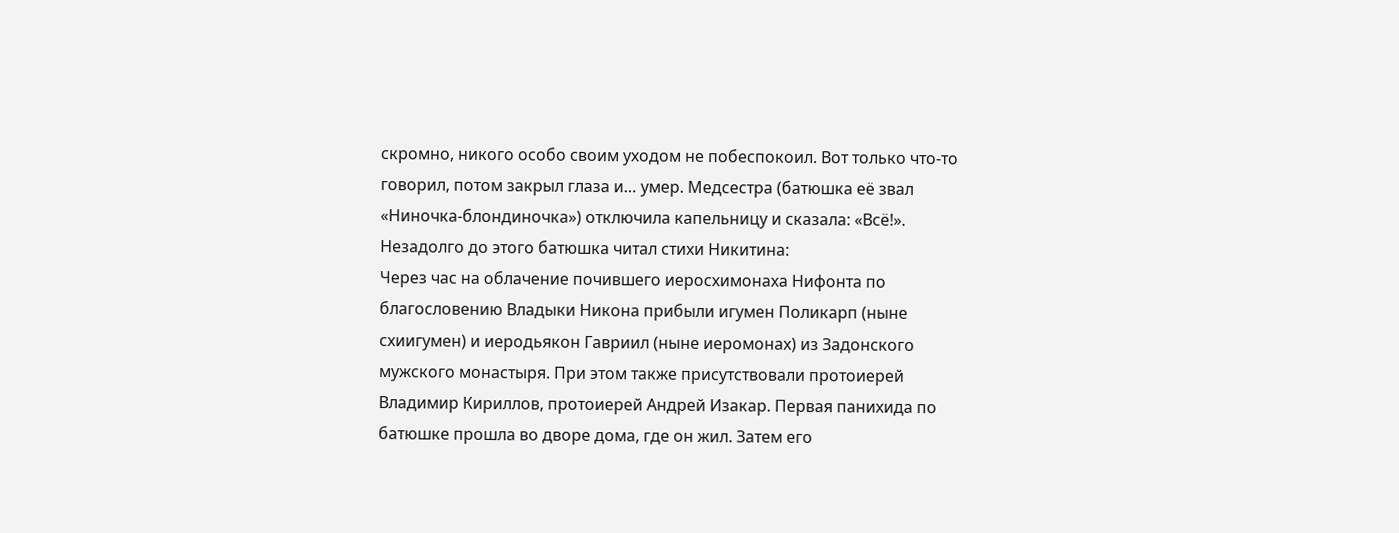скромно, никого особо своим уходом не побеспокоил. Вот только что-то говорил, потом закрыл глаза и… умер. Медсестра (батюшка её звал «Ниночка-блондиночка») отключила капельницу и сказала: «Всё!». Незадолго до этого батюшка читал стихи Никитина:
Через час на облачение почившего иеросхимонаха Нифонта по благословению Владыки Никона прибыли игумен Поликарп (ныне схиигумен) и иеродьякон Гавриил (ныне иеромонах) из Задонского мужского монастыря. При этом также присутствовали протоиерей Владимир Кириллов, протоиерей Андрей Изакар. Первая панихида по батюшке прошла во дворе дома, где он жил. Затем его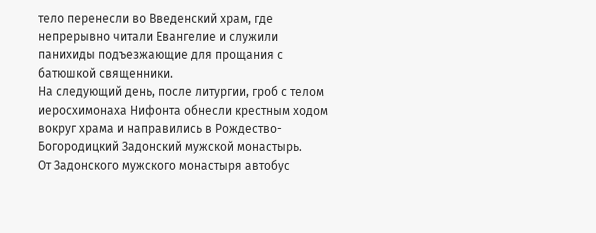тело перенесли во Введенский храм, где непрерывно читали Евангелие и служили панихиды подъезжающие для прощания с батюшкой священники.
На следующий день, после литургии, гроб с телом иеросхимонаха Нифонта обнесли крестным ходом вокруг храма и направились в Рождество-Богородицкий Задонский мужской монастырь.
От Задонского мужского монастыря автобус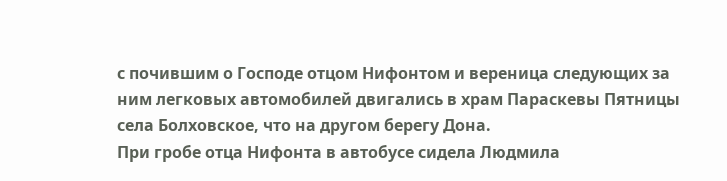с почившим о Господе отцом Нифонтом и вереница следующих за ним легковых автомобилей двигались в храм Параскевы Пятницы села Болховское, что на другом берегу Дона.
При гробе отца Нифонта в автобусе сидела Людмила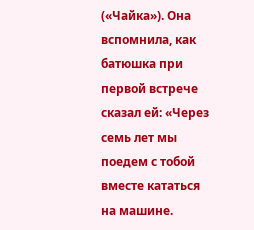(«Чайка»). Она вспомнила, как батюшка при первой встрече сказал ей: «Через семь лет мы поедем с тобой вместе кататься на машине.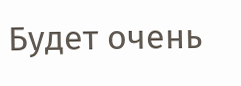Будет очень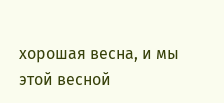хорошая весна, и мы этой весной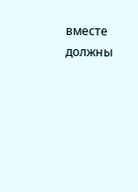вместе должны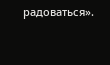радоваться».